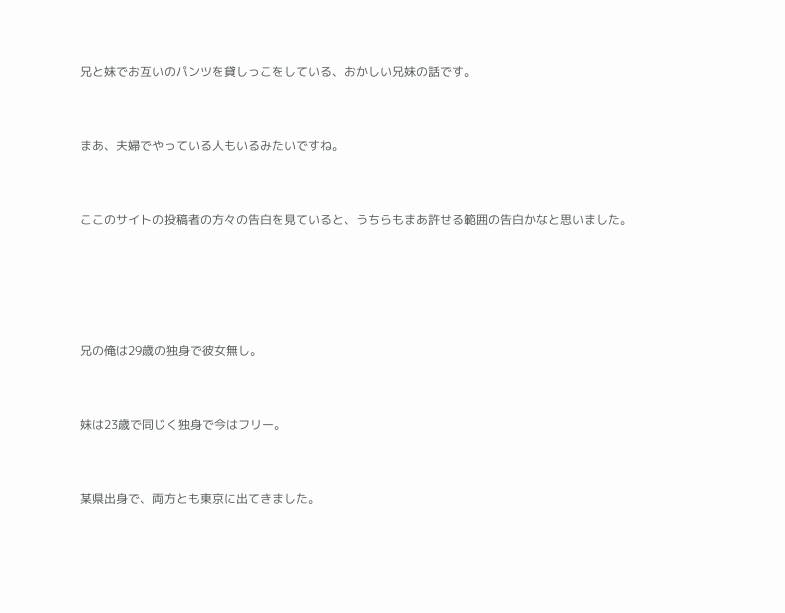兄と妹でお互いのパンツを貸しっこをしている、おかしい兄妹の話です。



まあ、夫婦でやっている人もいるみたいですね。



ここのサイトの投稿者の方々の告白を見ていると、うちらもまあ許せる範囲の告白かなと思いました。






兄の俺は29歳の独身で彼女無し。



妹は23歳で同じく独身で今はフリー。



某県出身で、両方とも東京に出てきました。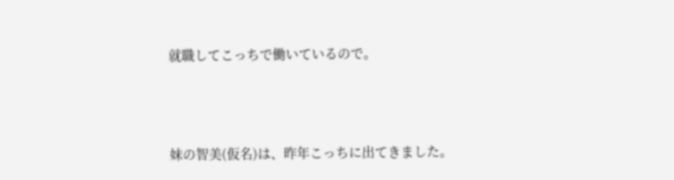就職してこっちで働いているので。



妹の智美(仮名)は、昨年こっちに出てきました。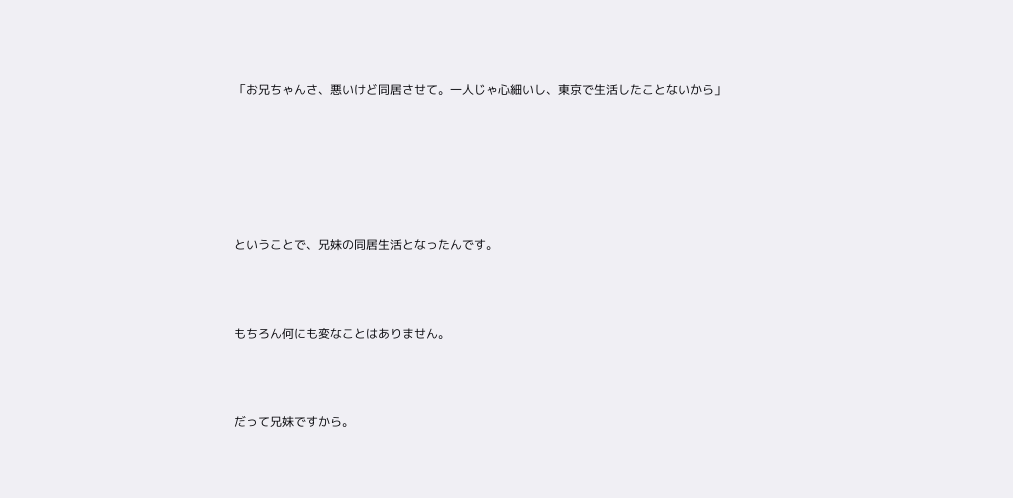「お兄ちゃんさ、悪いけど同居させて。一人じゃ心細いし、東京で生活したことないから」






ということで、兄妹の同居生活となったんです。



もちろん何にも変なことはありません。



だって兄妹ですから。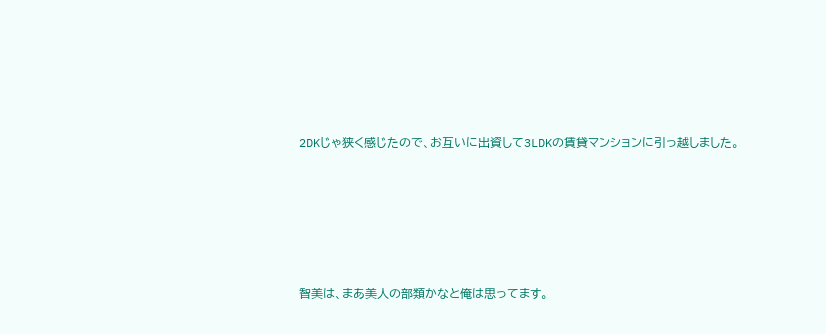2DKじゃ狭く感じたので、お互いに出資して3LDKの賃貸マンションに引っ越しました。






智美は、まあ美人の部類かなと俺は思ってます。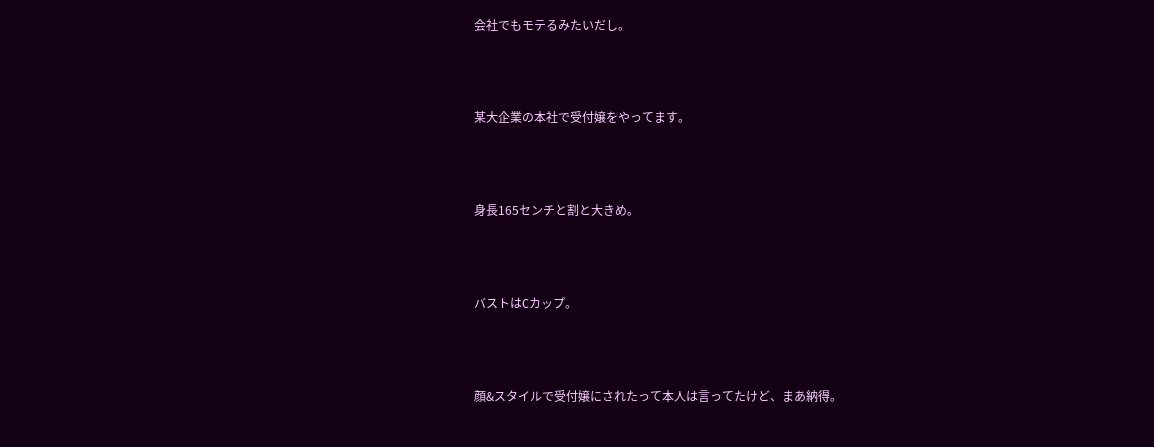会社でもモテるみたいだし。



某大企業の本社で受付嬢をやってます。



身長165センチと割と大きめ。



バストはCカップ。



顔&スタイルで受付嬢にされたって本人は言ってたけど、まあ納得。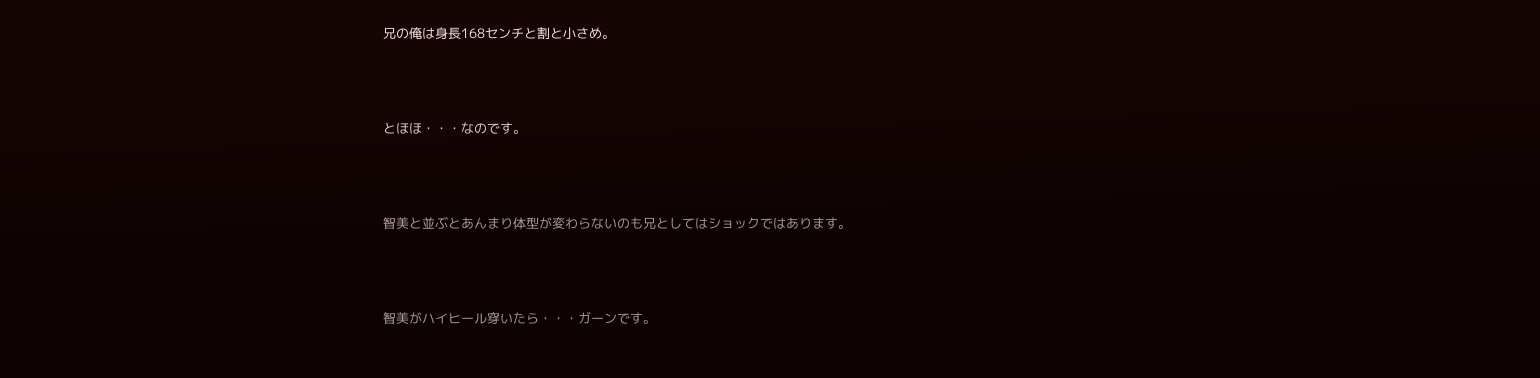兄の俺は身長168センチと割と小さめ。



とほほ・・・なのです。



智美と並ぶとあんまり体型が変わらないのも兄としてはショックではあります。



智美がハイヒール穿いたら・・・ガーンです。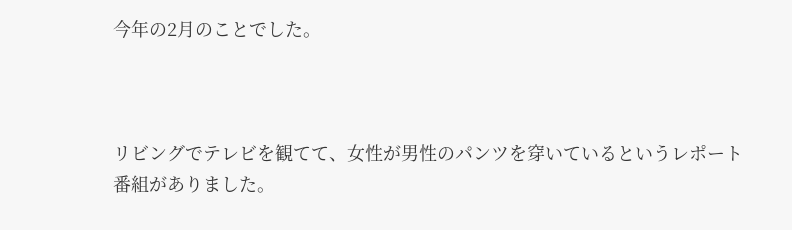今年の2月のことでした。



リビングでテレビを観てて、女性が男性のパンツを穿いているというレポート番組がありました。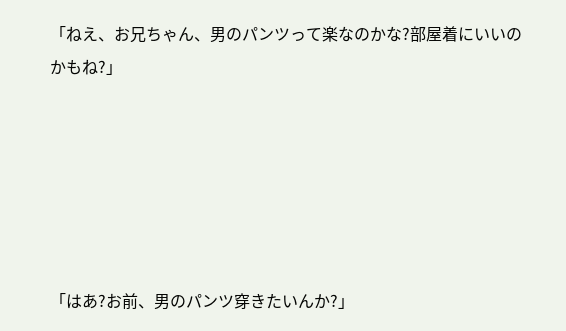「ねえ、お兄ちゃん、男のパンツって楽なのかな?部屋着にいいのかもね?」






「はあ?お前、男のパンツ穿きたいんか?」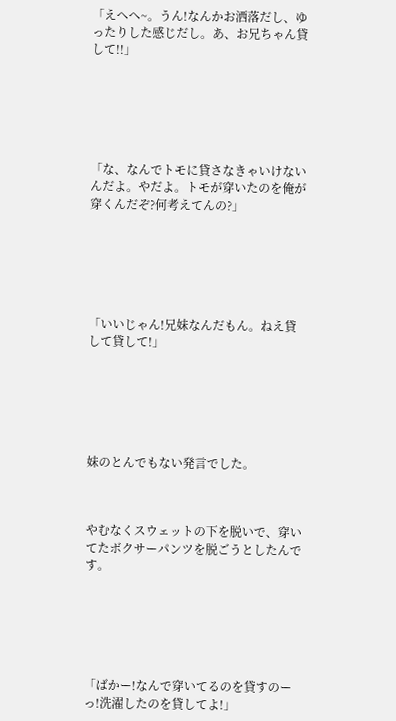「えへへ~。うん!なんかお洒落だし、ゆったりした感じだし。あ、お兄ちゃん貸して!!」






「な、なんでトモに貸さなきゃいけないんだよ。やだよ。トモが穿いたのを俺が穿くんだぞ?何考えてんの?」






「いいじゃん!兄妹なんだもん。ねえ貸して貸して!」






妹のとんでもない発言でした。



やむなくスウェットの下を脱いで、穿いてたボクサーパンツを脱ごうとしたんです。






「ばかー!なんで穿いてるのを貸すのーっ!洗濯したのを貸してよ!」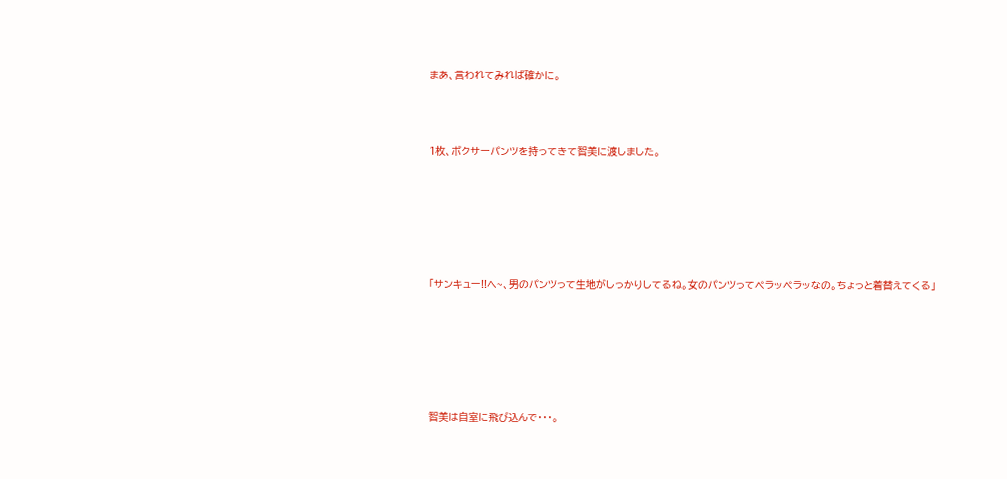まあ、言われてみれば確かに。



1枚、ボクサーパンツを持ってきて智美に渡しました。






「サンキュー!!へ~、男のパンツって生地がしっかりしてるね。女のパンツってペラッペラッなの。ちょっと着替えてくる」






智美は自室に飛び込んで・・・。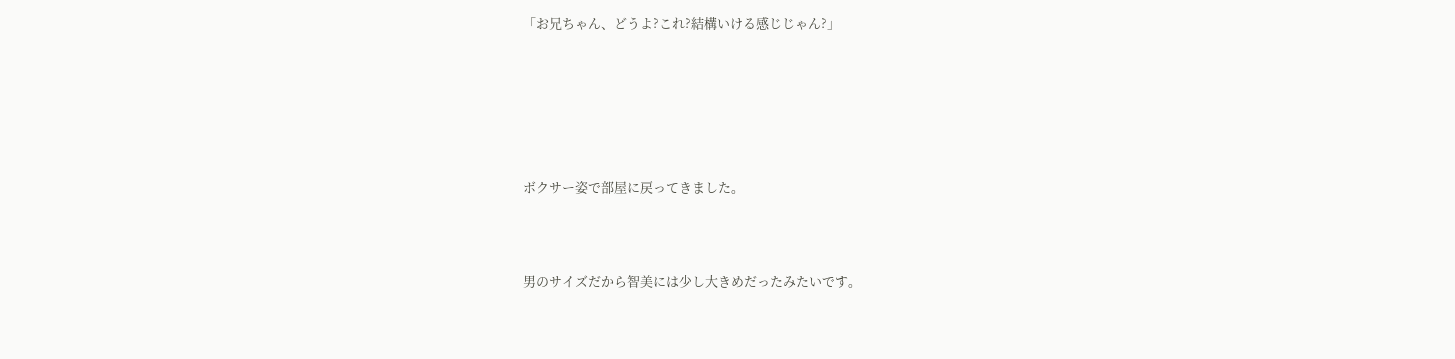「お兄ちゃん、どうよ?これ?結構いける感じじゃん?」






ボクサー姿で部屋に戻ってきました。



男のサイズだから智美には少し大きめだったみたいです。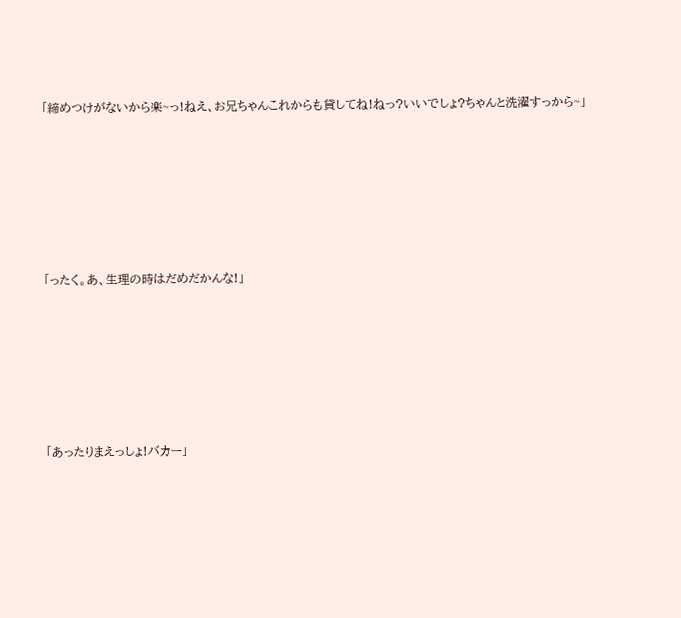「締めつけがないから楽~っ!ねえ、お兄ちゃんこれからも貸してね!ねっ?いいでしょ?ちゃんと洗濯すっから~」






「ったく。あ、生理の時はだめだかんな!」






「あったりまえっしょ!バカー」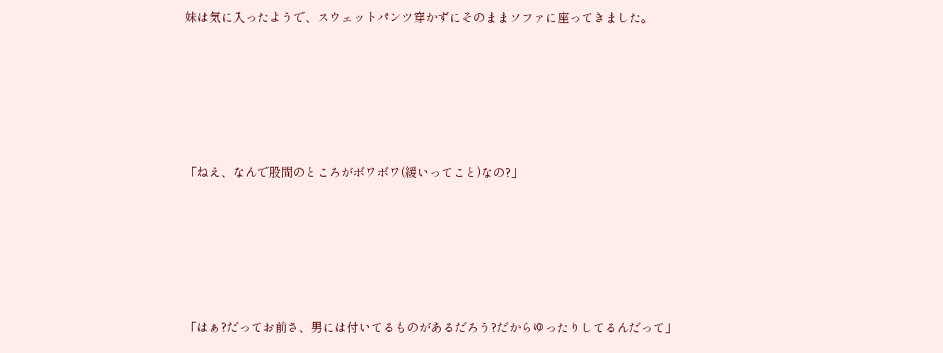妹は気に入ったようで、スウェットパンツ穿かずにそのままソファに座ってきました。






「ねえ、なんで股間のところがボワボワ(緩いってこと)なの?」






「はぁ?だってお前さ、男には付いてるものがあるだろう?だからゆったりしてるんだって」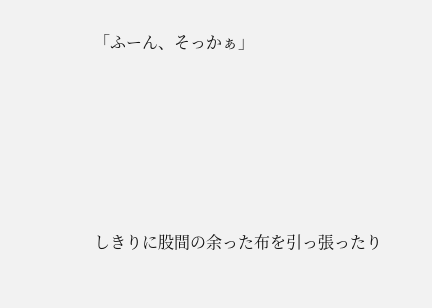「ふーん、そっかぁ」






しきりに股間の余った布を引っ張ったり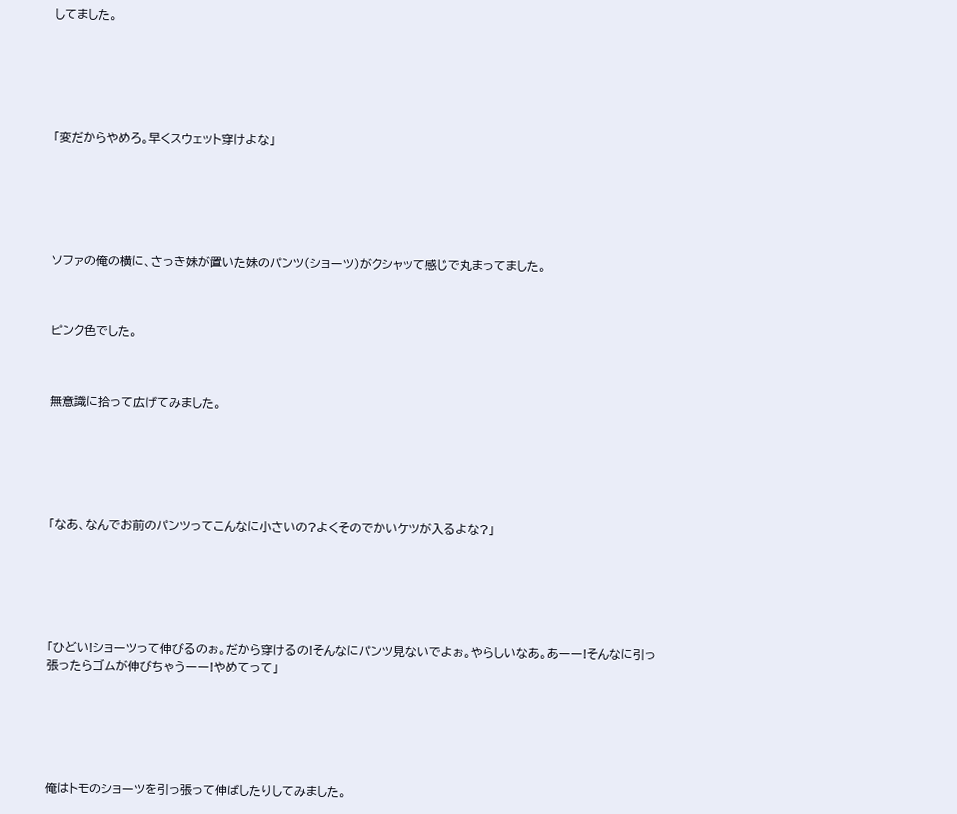してました。






「変だからやめろ。早くスウェット穿けよな」






ソファの俺の横に、さっき妹が置いた妹のパンツ(ショーツ)がクシャッて感じで丸まってました。



ピンク色でした。



無意識に拾って広げてみました。






「なあ、なんでお前のパンツってこんなに小さいの?よくそのでかいケツが入るよな?」






「ひどい!ショーツって伸びるのぉ。だから穿けるの!そんなにパンツ見ないでよぉ。やらしいなあ。あーー!そんなに引っ張ったらゴムが伸びちゃうーー!やめてって」






俺はトモのショーツを引っ張って伸ばしたりしてみました。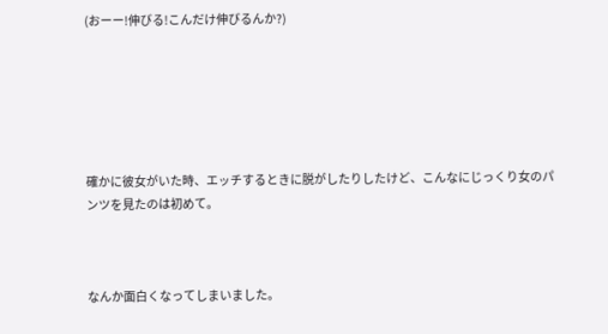(おーー!伸びる!こんだけ伸びるんか?)






確かに彼女がいた時、エッチするときに脱がしたりしたけど、こんなにじっくり女のパンツを見たのは初めて。



なんか面白くなってしまいました。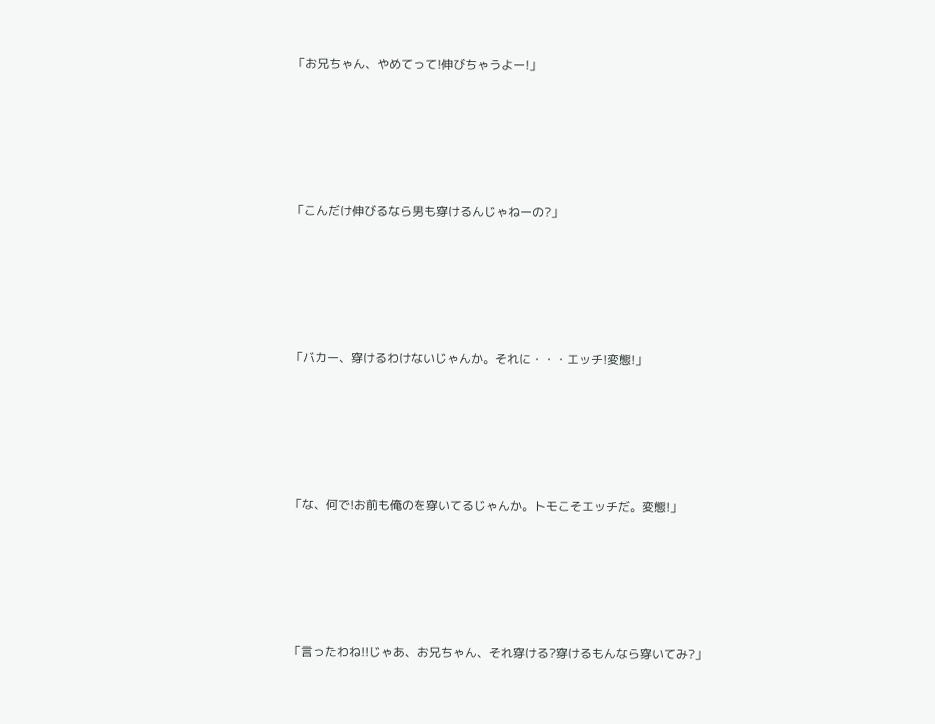「お兄ちゃん、やめてって!伸びちゃうよー!」






「こんだけ伸びるなら男も穿けるんじゃねーの?」






「バカー、穿けるわけないじゃんか。それに・・・エッチ!変態!」






「な、何で!お前も俺のを穿いてるじゃんか。トモこそエッチだ。変態!」






「言ったわね!!じゃあ、お兄ちゃん、それ穿ける?穿けるもんなら穿いてみ?」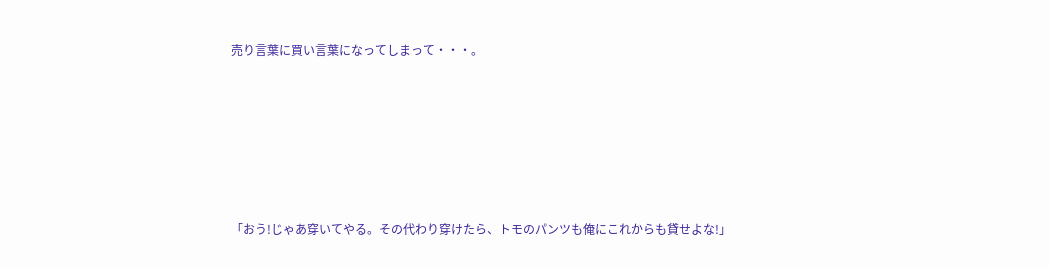売り言葉に買い言葉になってしまって・・・。






「おう!じゃあ穿いてやる。その代わり穿けたら、トモのパンツも俺にこれからも貸せよな!」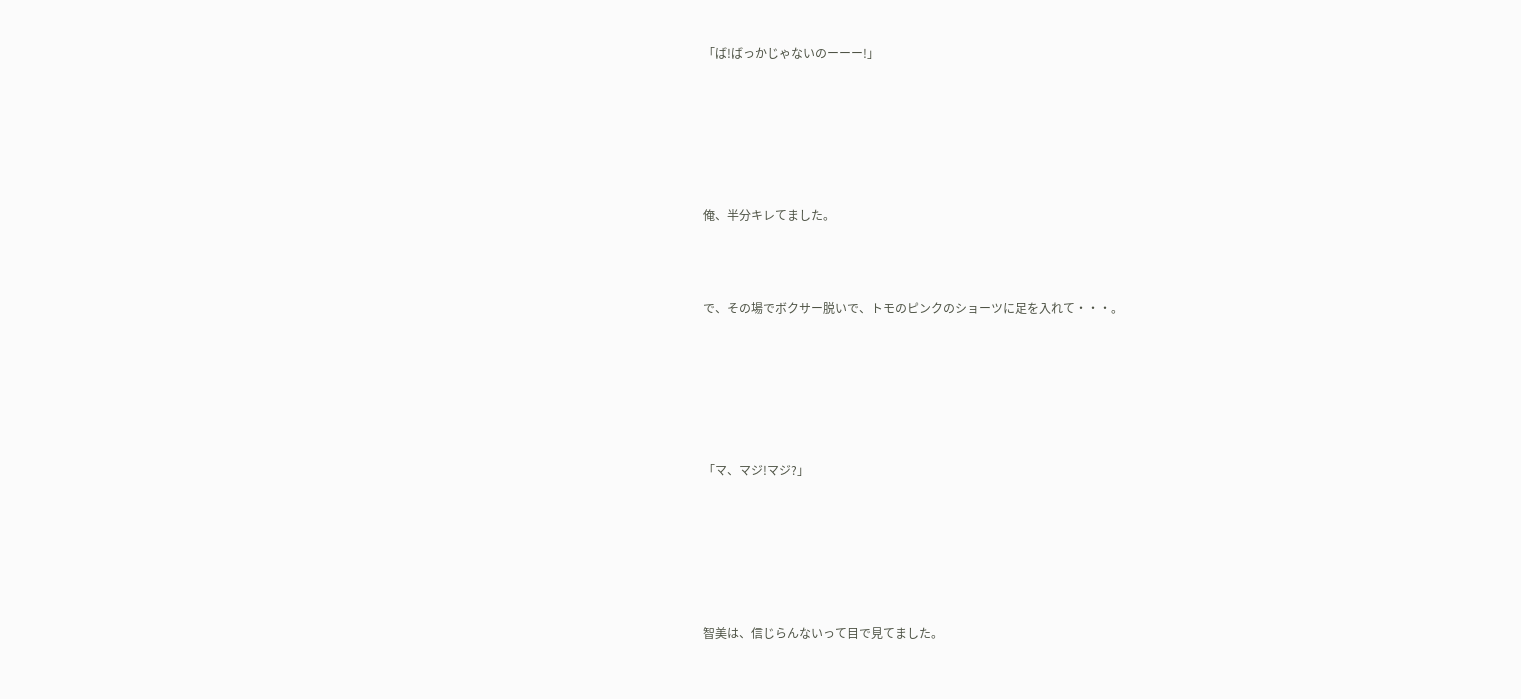「ば!ばっかじゃないのーーー!」






俺、半分キレてました。



で、その場でボクサー脱いで、トモのピンクのショーツに足を入れて・・・。






「マ、マジ!マジ?」






智美は、信じらんないって目で見てました。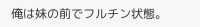俺は妹の前でフルチン状態。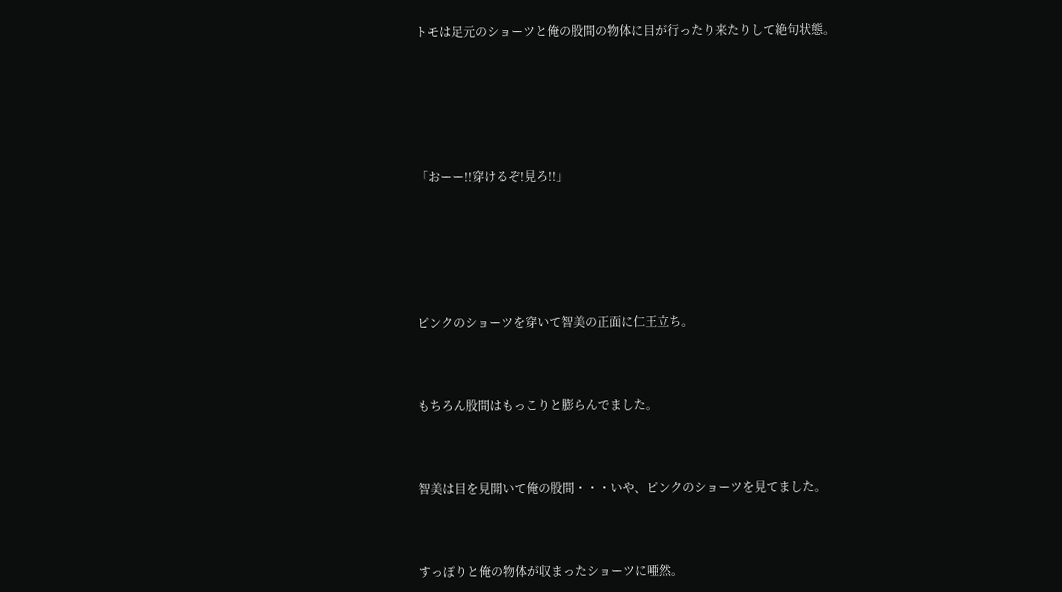トモは足元のショーツと俺の股間の物体に目が行ったり来たりして絶句状態。






「おーー!!穿けるぞ!見ろ!!」






ピンクのショーツを穿いて智美の正面に仁王立ち。



もちろん股間はもっこりと膨らんでました。



智美は目を見開いて俺の股間・・・いや、ピンクのショーツを見てました。



すっぽりと俺の物体が収まったショーツに唖然。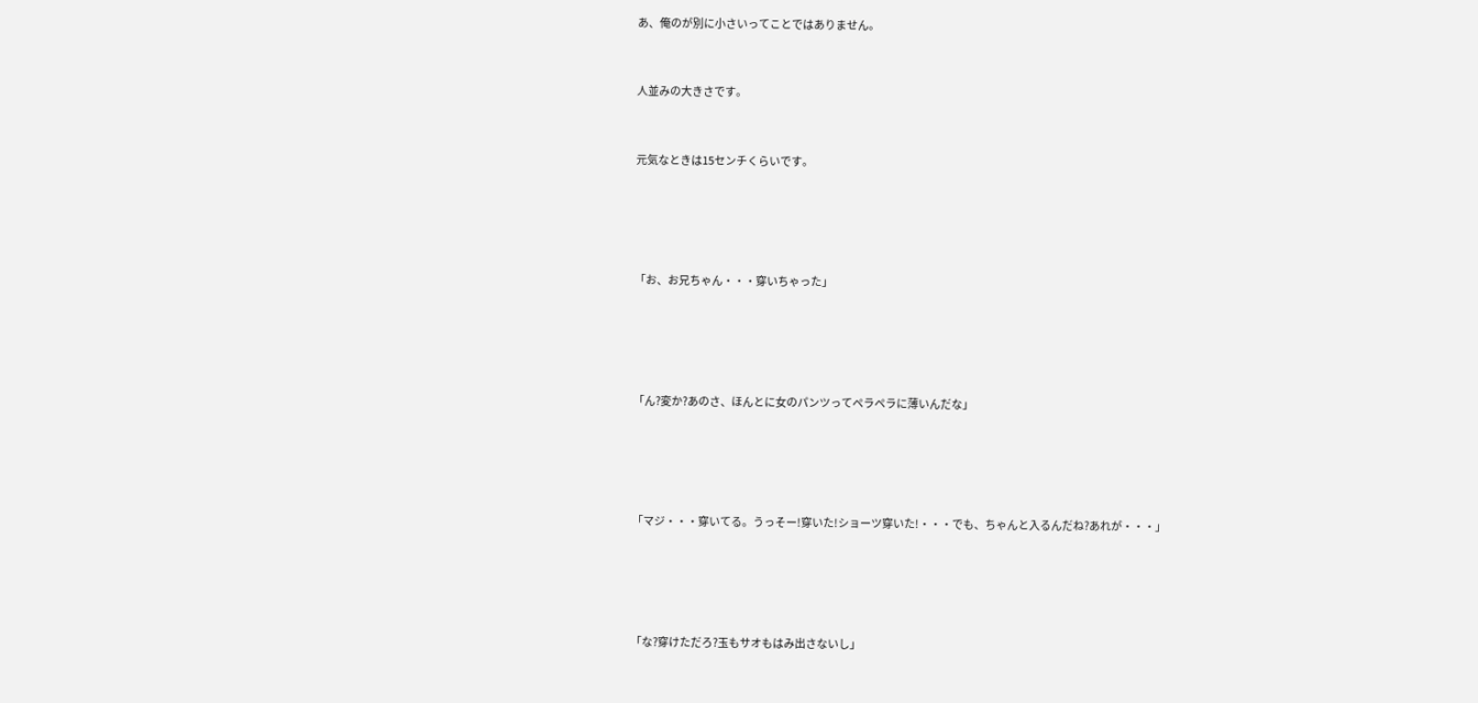あ、俺のが別に小さいってことではありません。



人並みの大きさです。



元気なときは15センチくらいです。






「お、お兄ちゃん・・・穿いちゃった」






「ん?変か?あのさ、ほんとに女のパンツってペラペラに薄いんだな」






「マジ・・・穿いてる。うっそー!穿いた!ショーツ穿いた!・・・でも、ちゃんと入るんだね?あれが・・・」






「な?穿けただろ?玉もサオもはみ出さないし」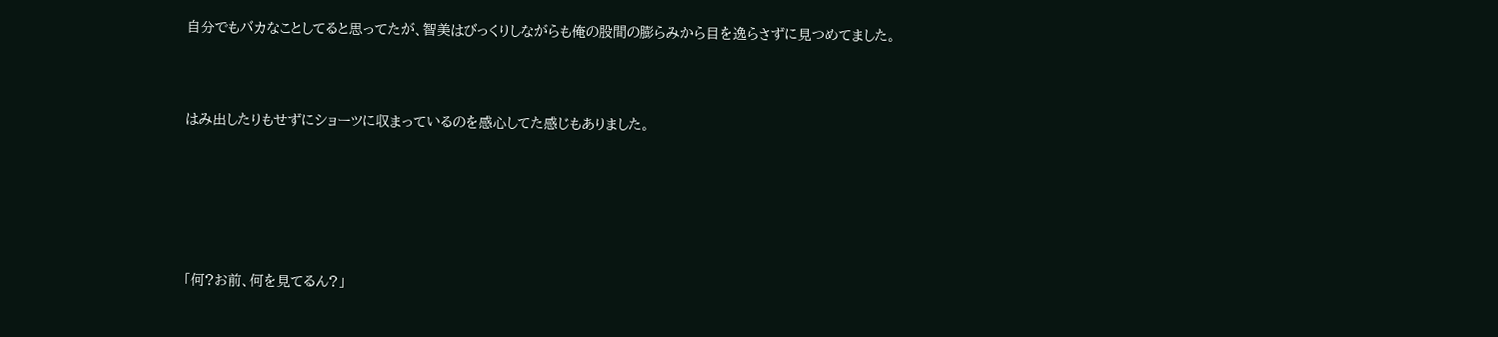自分でもバカなことしてると思ってたが、智美はびっくりしながらも俺の股間の膨らみから目を逸らさずに見つめてました。



はみ出したりもせずにショーツに収まっているのを感心してた感じもありました。






「何?お前、何を見てるん?」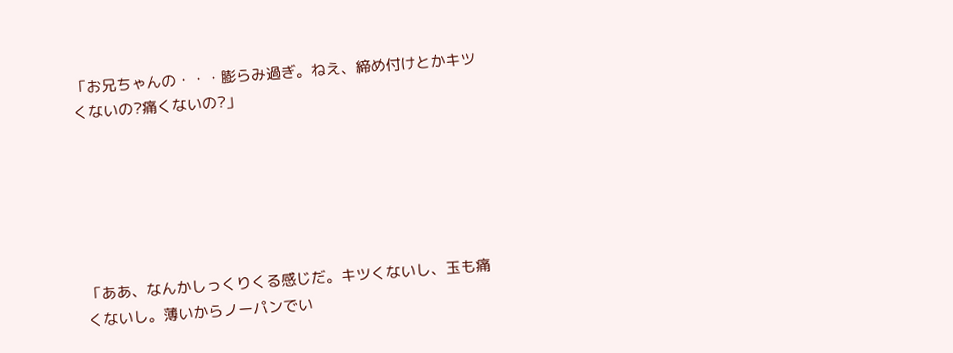「お兄ちゃんの・・・膨らみ過ぎ。ねえ、締め付けとかキツくないの?痛くないの?」






「ああ、なんかしっくりくる感じだ。キツくないし、玉も痛くないし。薄いからノーパンでい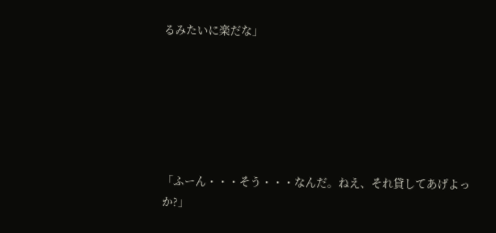るみたいに楽だな」






「ふーん・・・そう・・・なんだ。ねえ、それ貸してあげよっか?」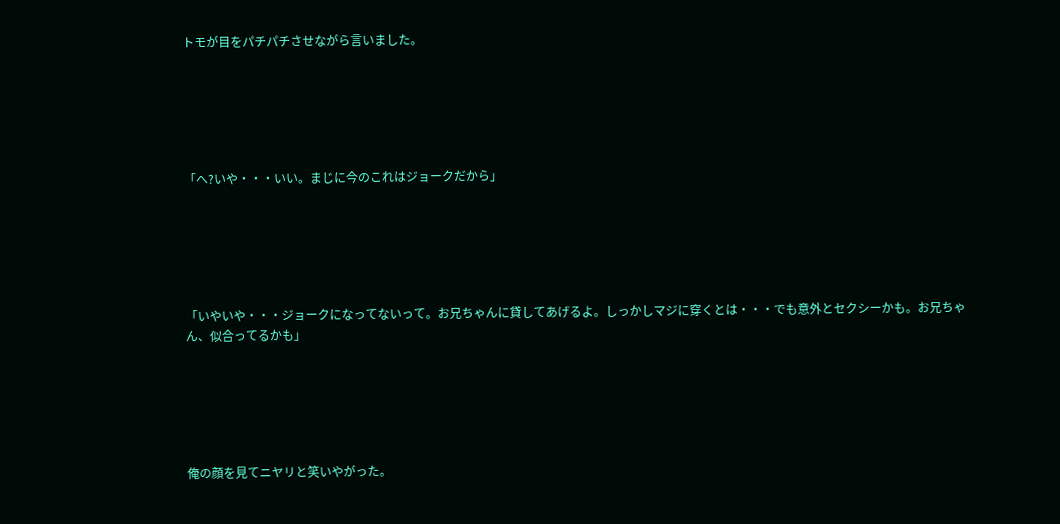トモが目をパチパチさせながら言いました。






「へ?いや・・・いい。まじに今のこれはジョークだから」






「いやいや・・・ジョークになってないって。お兄ちゃんに貸してあげるよ。しっかしマジに穿くとは・・・でも意外とセクシーかも。お兄ちゃん、似合ってるかも」






俺の顔を見てニヤリと笑いやがった。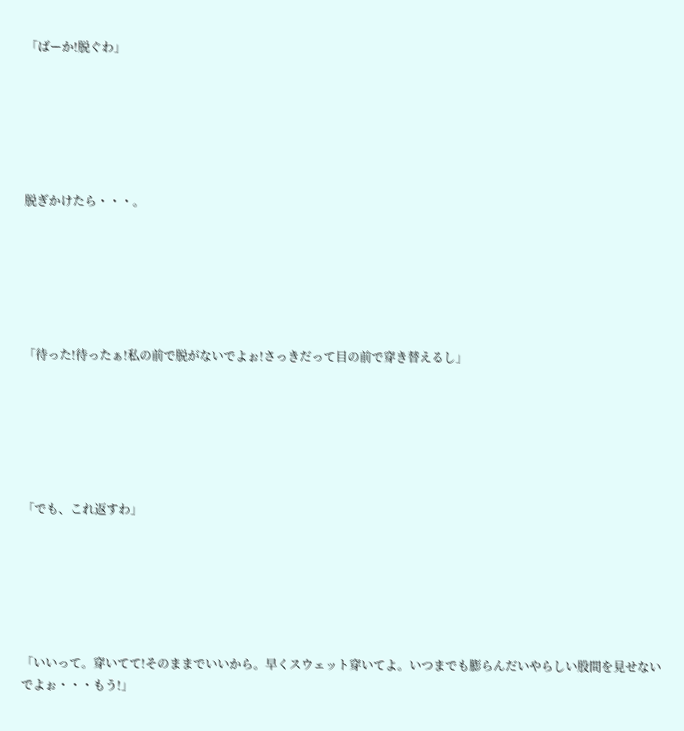「ばーか!脱ぐわ」






脱ぎかけたら・・・。






「待った!待ったぁ!私の前で脱がないでよぉ!さっきだって目の前で穿き替えるし」






「でも、これ返すわ」






「いいって。穿いてて!そのままでいいから。早くスウェット穿いてよ。いつまでも膨らんだいやらしい股間を見せないでよぉ・・・もう!」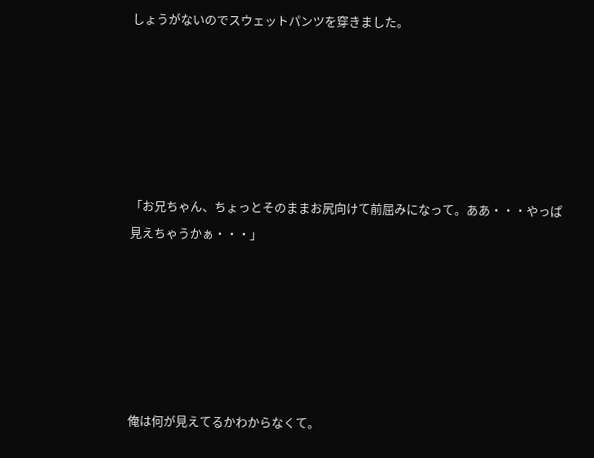しょうがないのでスウェットパンツを穿きました。






「お兄ちゃん、ちょっとそのままお尻向けて前屈みになって。ああ・・・やっぱ見えちゃうかぁ・・・」






俺は何が見えてるかわからなくて。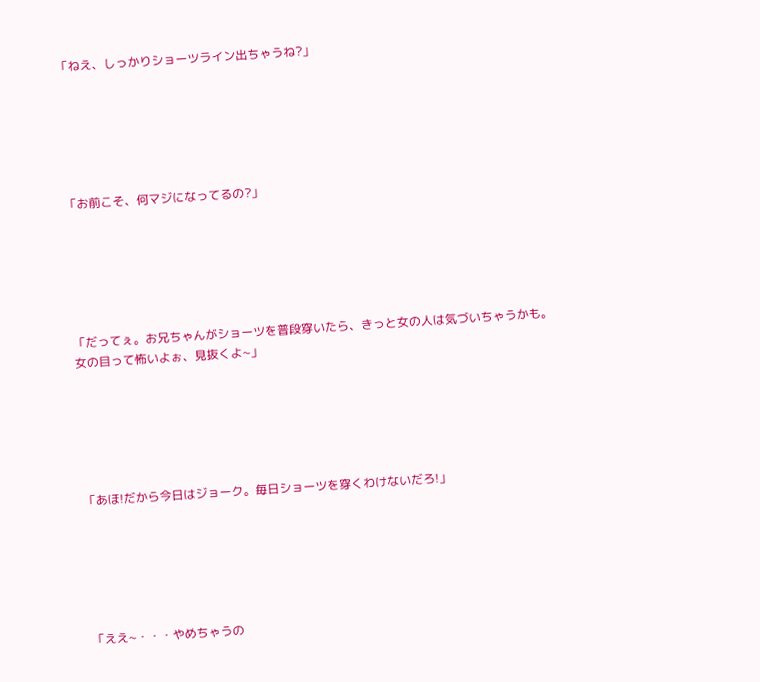「ねえ、しっかりショーツライン出ちゃうね?」






「お前こそ、何マジになってるの?」






「だってぇ。お兄ちゃんがショーツを普段穿いたら、きっと女の人は気づいちゃうかも。女の目って怖いよぉ、見抜くよ~」






「あほ!だから今日はジョーク。毎日ショーツを穿くわけないだろ!」






「ええ~・・・やめちゃうの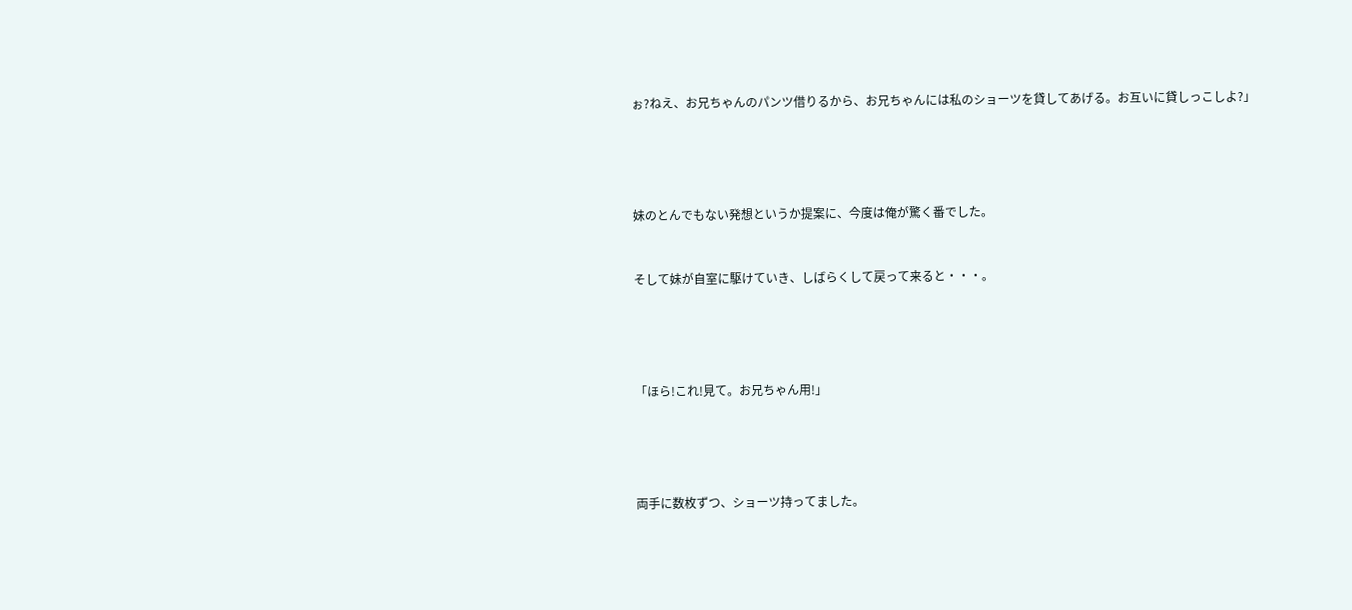ぉ?ねえ、お兄ちゃんのパンツ借りるから、お兄ちゃんには私のショーツを貸してあげる。お互いに貸しっこしよ?」






妹のとんでもない発想というか提案に、今度は俺が驚く番でした。



そして妹が自室に駆けていき、しばらくして戻って来ると・・・。






「ほら!これ!見て。お兄ちゃん用!」






両手に数枚ずつ、ショーツ持ってました。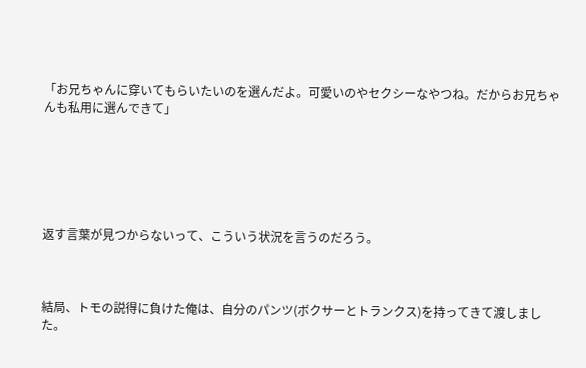「お兄ちゃんに穿いてもらいたいのを選んだよ。可愛いのやセクシーなやつね。だからお兄ちゃんも私用に選んできて」






返す言葉が見つからないって、こういう状況を言うのだろう。



結局、トモの説得に負けた俺は、自分のパンツ(ボクサーとトランクス)を持ってきて渡しました。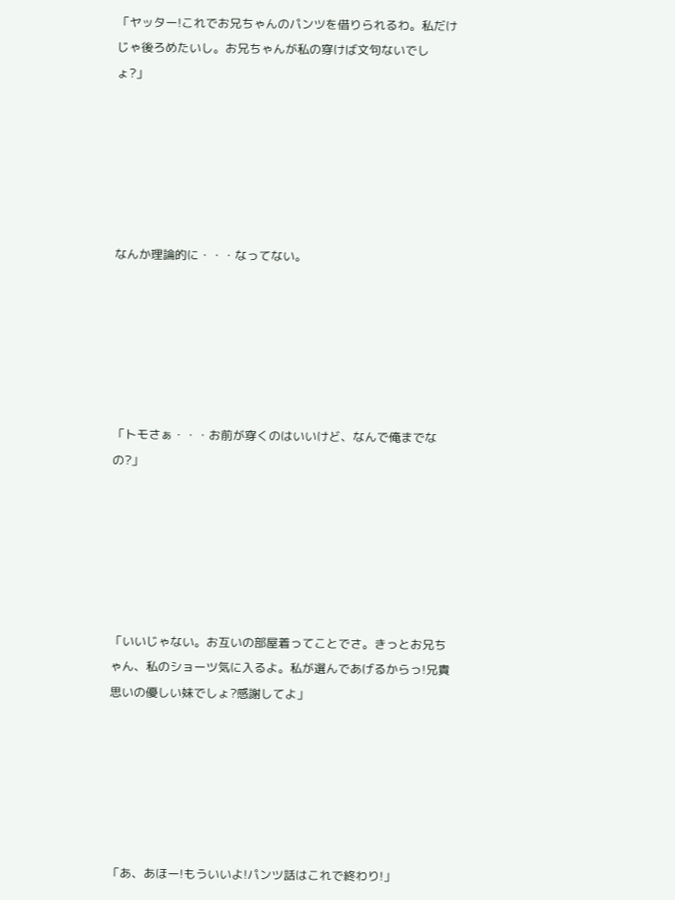「ヤッター!これでお兄ちゃんのパンツを借りられるわ。私だけじゃ後ろめたいし。お兄ちゃんが私の穿けば文句ないでしょ?」






なんか理論的に・・・なってない。






「トモさぁ・・・お前が穿くのはいいけど、なんで俺までなの?」






「いいじゃない。お互いの部屋着ってことでさ。きっとお兄ちゃん、私のショーツ気に入るよ。私が選んであげるからっ!兄貴思いの優しい妹でしょ?感謝してよ」






「あ、あほー!もういいよ!パンツ話はこれで終わり!」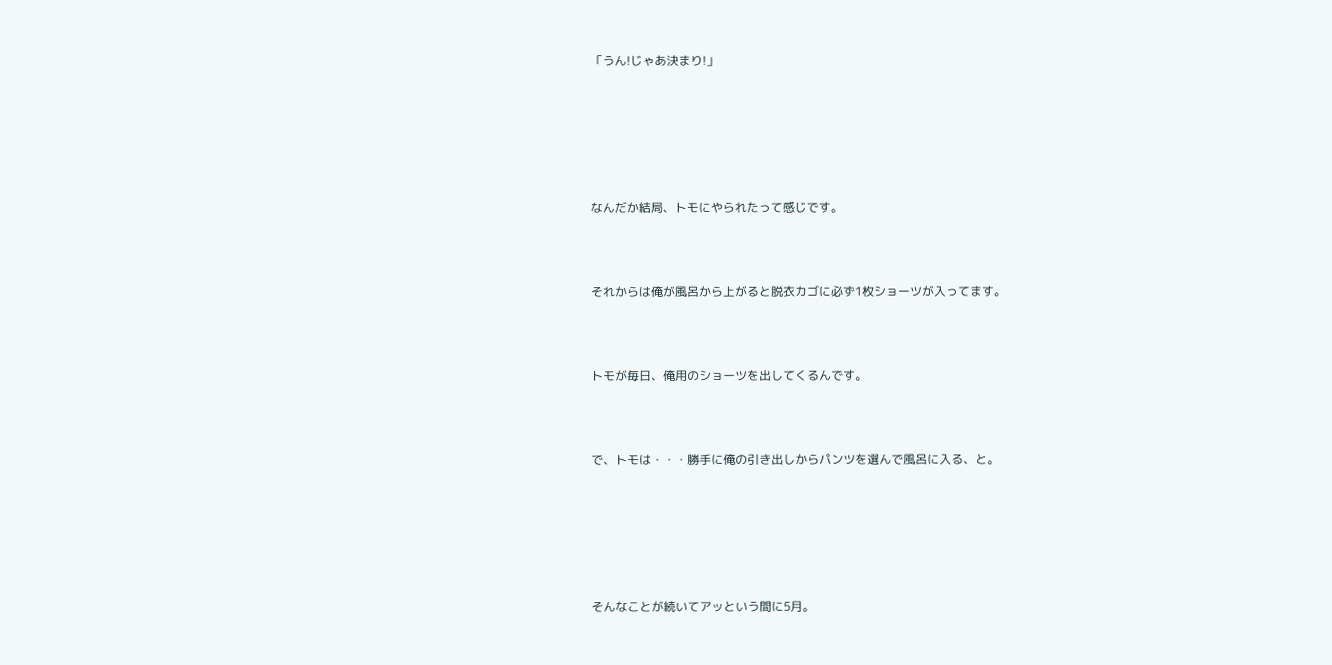「うん!じゃあ決まり!」






なんだか結局、トモにやられたって感じです。



それからは俺が風呂から上がると脱衣カゴに必ず1枚ショーツが入ってます。



トモが毎日、俺用のショーツを出してくるんです。



で、トモは・・・勝手に俺の引き出しからパンツを選んで風呂に入る、と。






そんなことが続いてアッという間に5月。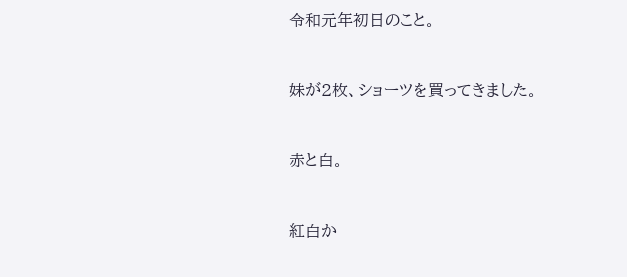令和元年初日のこと。



妹が2枚、ショーツを買ってきました。



赤と白。



紅白か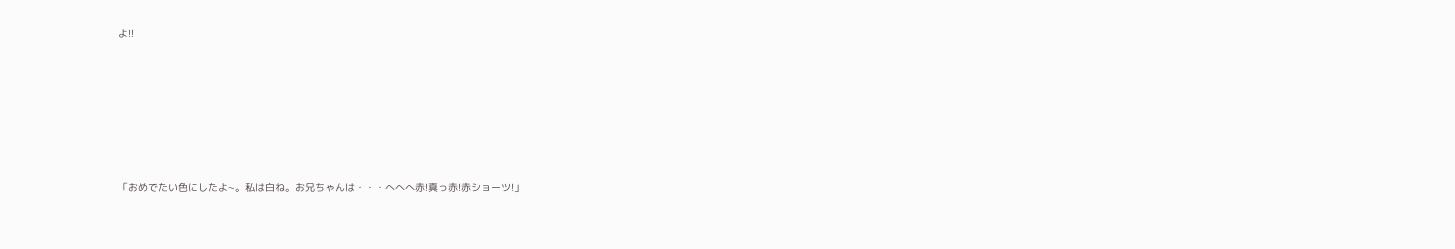よ!!






「おめでたい色にしたよ~。私は白ね。お兄ちゃんは・・・へへへ赤!真っ赤!赤ショーツ!」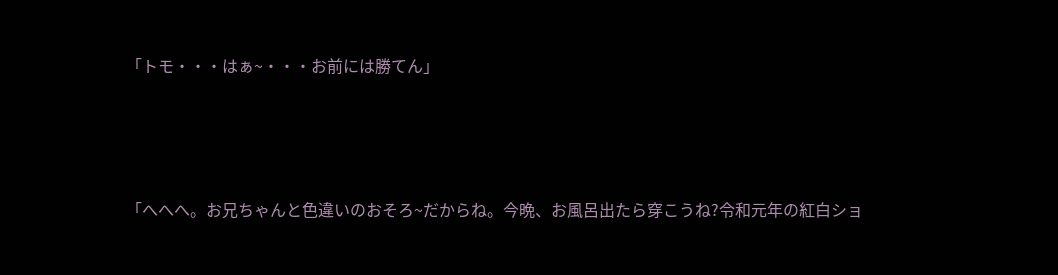「トモ・・・はぁ~・・・お前には勝てん」






「へへへ。お兄ちゃんと色違いのおそろ~だからね。今晩、お風呂出たら穿こうね?令和元年の紅白ショ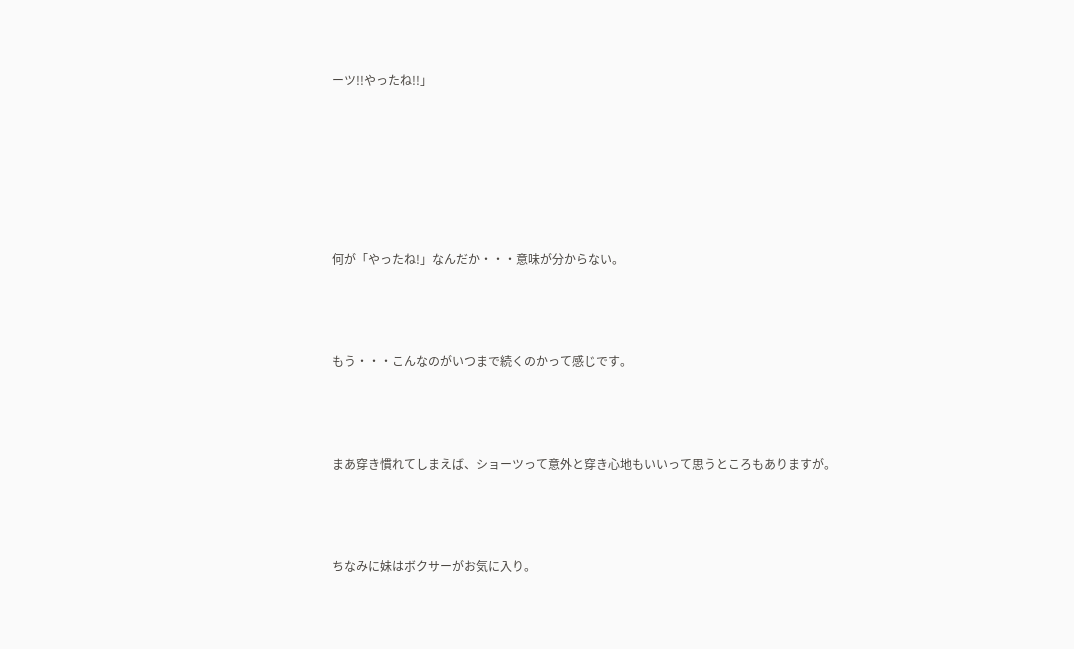ーツ!!やったね!!」






何が「やったね!」なんだか・・・意味が分からない。



もう・・・こんなのがいつまで続くのかって感じです。



まあ穿き慣れてしまえば、ショーツって意外と穿き心地もいいって思うところもありますが。



ちなみに妹はボクサーがお気に入り。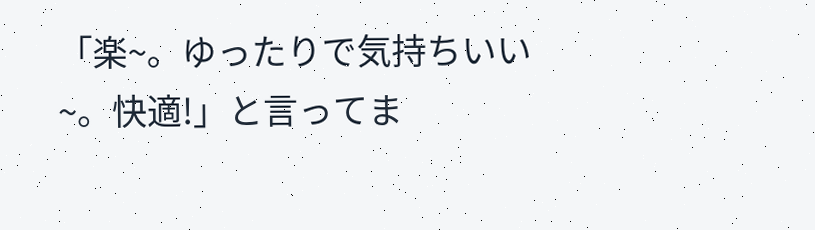「楽~。ゆったりで気持ちいい~。快適!」と言ってま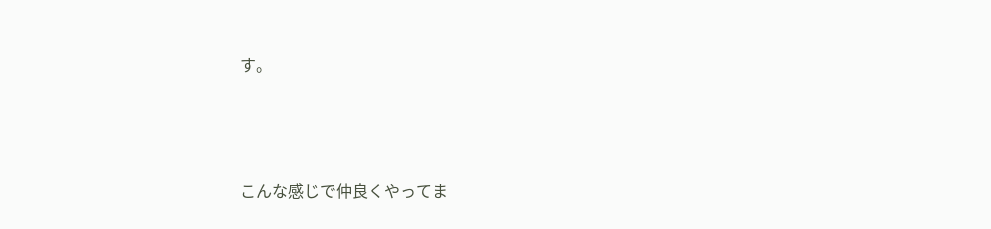す。






こんな感じで仲良くやってま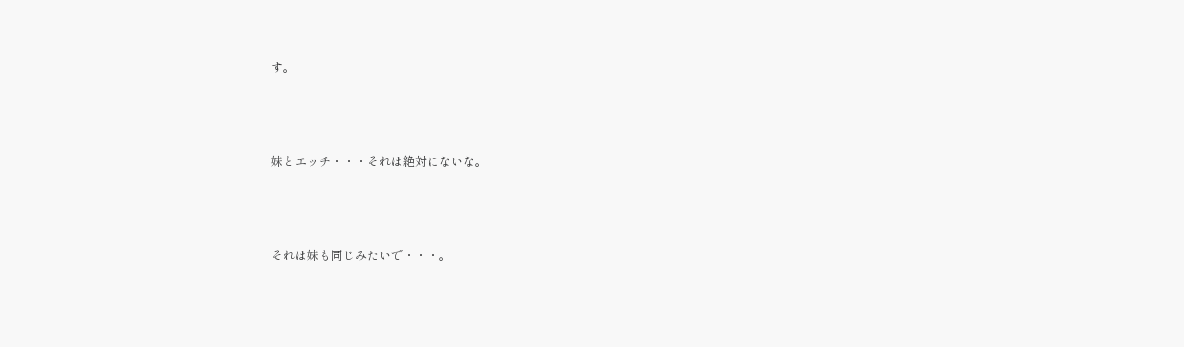す。



妹とエッチ・・・それは絶対にないな。



それは妹も同じみたいで・・・。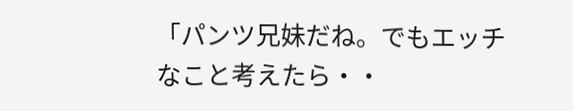「パンツ兄妹だね。でもエッチなこと考えたら・・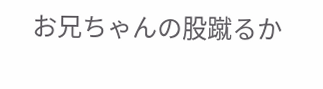お兄ちゃんの股蹴るか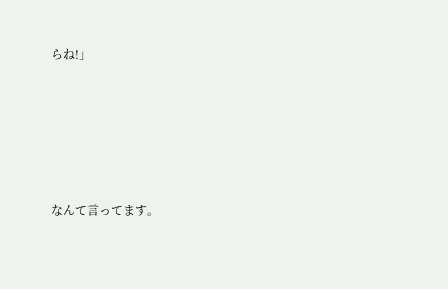らね!」






なんて言ってます。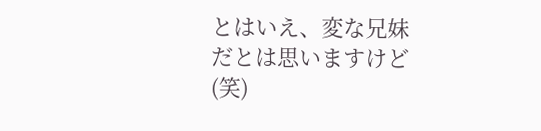とはいえ、変な兄妹だとは思いますけど(笑)